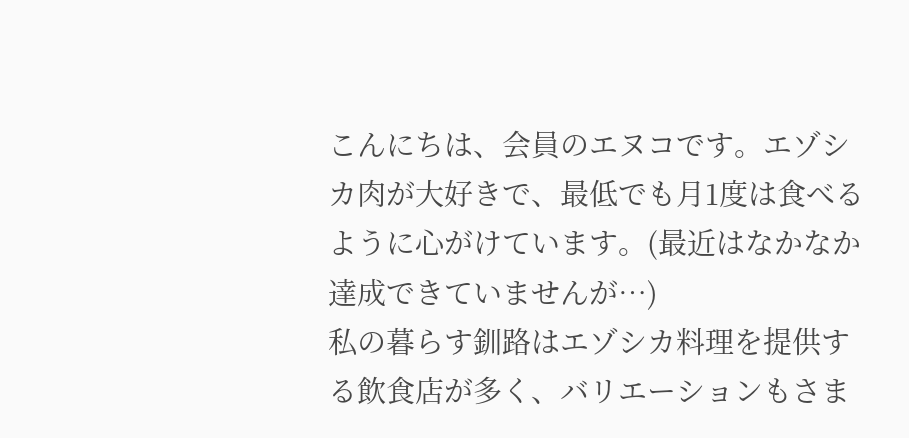こんにちは、会員のエヌコです。エゾシカ肉が大好きで、最低でも月1度は食べるように心がけています。(最近はなかなか達成できていませんが…)
私の暮らす釧路はエゾシカ料理を提供する飲食店が多く、バリエーションもさま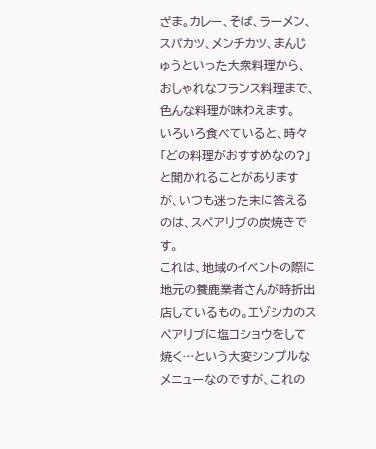ざま。カレー、そば、ラーメン、スパカツ、メンチカツ、まんじゅうといった大衆料理から、おしゃれなフランス料理まで、色んな料理が味わえます。
いろいろ食べていると、時々「どの料理がおすすめなの?」と聞かれることがありますが、いつも迷った末に答えるのは、スペアリブの炭焼きです。
これは、地域のイベントの際に地元の養鹿業者さんが時折出店しているもの。エゾシカのスペアリブに塩コショウをして焼く…という大変シンプルなメニューなのですが、これの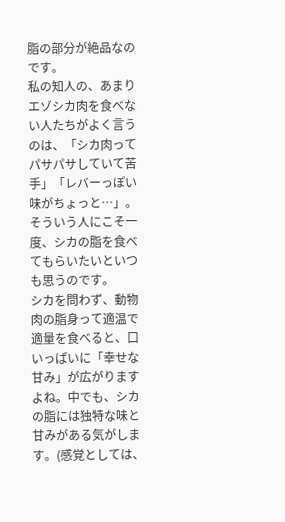脂の部分が絶品なのです。
私の知人の、あまりエゾシカ肉を食べない人たちがよく言うのは、「シカ肉ってパサパサしていて苦手」「レバーっぽい味がちょっと…」。そういう人にこそ一度、シカの脂を食べてもらいたいといつも思うのです。
シカを問わず、動物肉の脂身って適温で適量を食べると、口いっぱいに「幸せな甘み」が広がりますよね。中でも、シカの脂には独特な味と甘みがある気がします。(感覚としては、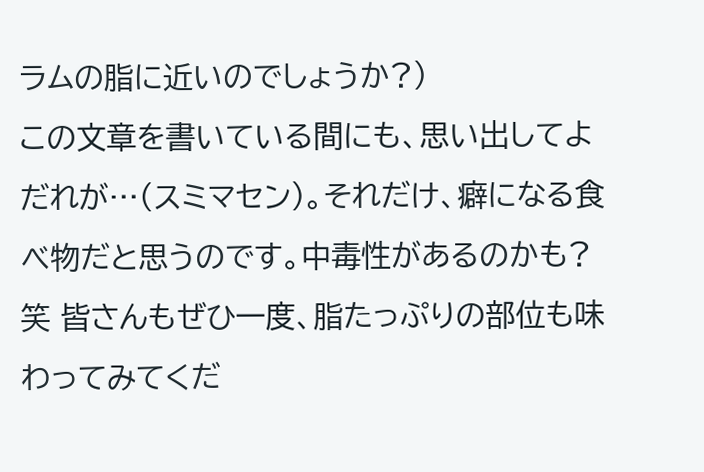ラムの脂に近いのでしょうか?)
この文章を書いている間にも、思い出してよだれが…(スミマセン)。それだけ、癖になる食べ物だと思うのです。中毒性があるのかも?笑 皆さんもぜひ一度、脂たっぷりの部位も味わってみてくだ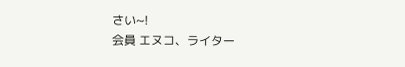さい~!
会員 エヌコ、ライター